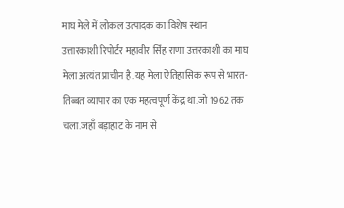माघ मेले में लोकल उत्पादक का विशेष स्थान
उत्तारकाशी रिपोर्टर महावीर सिँह राणा उत्तरकाशी का माघ मेला अत्यंत प्राचीन है.यह मेला ऐतिहासिक रूप से भारत-तिब्बत व्यापार का एक महत्वपूर्ण केंद्र था.जो 1962 तक चला.जहाँ बड़ाहाट के नाम से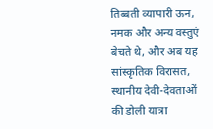तिब्बती व्यापारी ऊन, नमक और अन्य वस्तुएं बेचते थे, और अब यह सांस्कृतिक विरासत, स्थानीय देवी-देवताओं की डोली यात्रा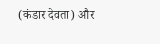(कंडार देवता) और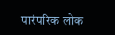पारंपरिक लोक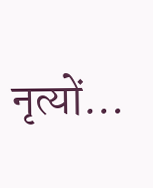नृत्यों…